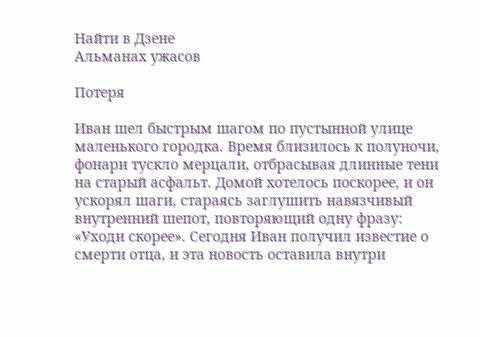Найти в Дзене
Альманах ужасов

Потеря

Иван шел быстрым шагом по пустынной улице маленького городка. Время близилось к полуночи, фонари тускло мерцали, отбрасывая длинные тени на старый асфальт. Домой хотелось поскорее, и он ускорял шаги, стараясь заглушить навязчивый внутренний шепот, повторяющий одну фразу: «Уходи скорее». Сегодня Иван получил известие о смерти отца, и эта новость оставила внутри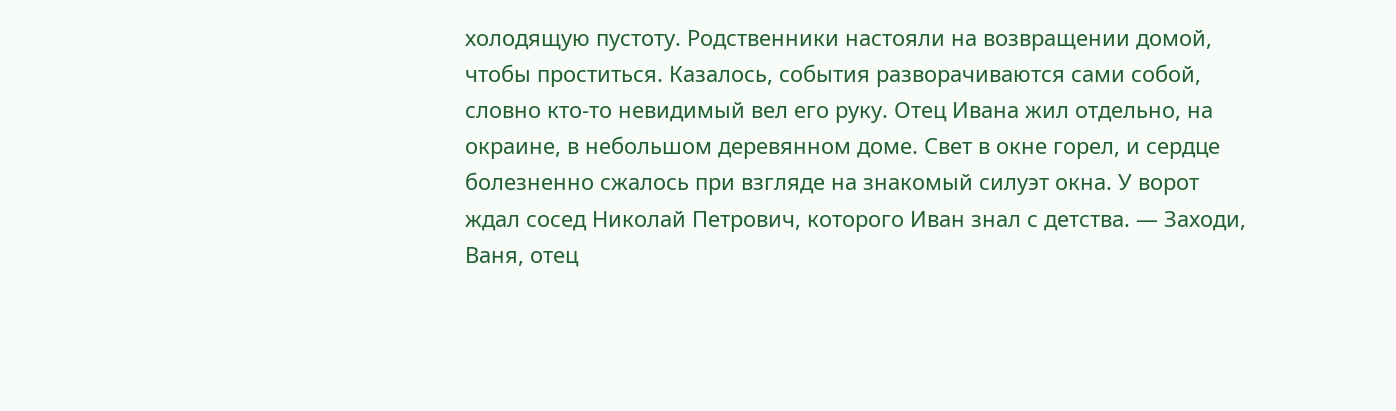холодящую пустоту. Родственники настояли на возвращении домой, чтобы проститься. Казалось, события разворачиваются сами собой, словно кто-то невидимый вел его руку. Отец Ивана жил отдельно, на окраине, в небольшом деревянном доме. Свет в окне горел, и сердце болезненно сжалось при взгляде на знакомый силуэт окна. У ворот ждал сосед Николай Петрович, которого Иван знал с детства. — Заходи, Ваня, отец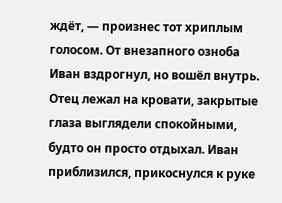ждёт, — произнес тот хриплым голосом. От внезапного озноба Иван вздрогнул, но вошёл внутрь. Отец лежал на кровати, закрытые глаза выглядели спокойными, будто он просто отдыхал. Иван приблизился, прикоснулся к руке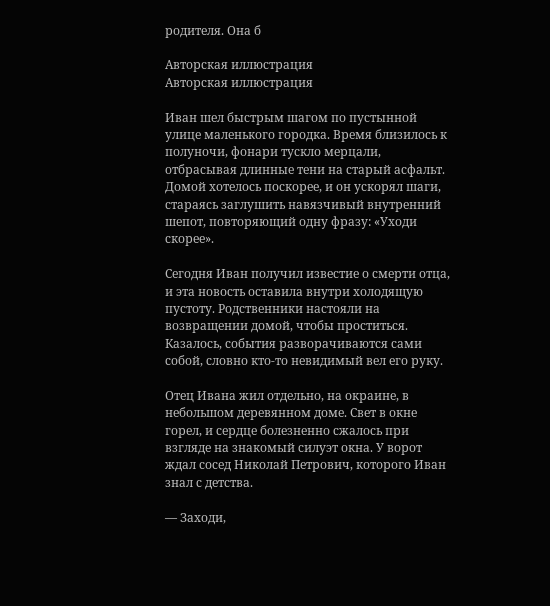родителя. Она б

Авторская иллюстрация
Авторская иллюстрация

Иван шел быстрым шагом по пустынной улице маленького городка. Время близилось к полуночи, фонари тускло мерцали, отбрасывая длинные тени на старый асфальт. Домой хотелось поскорее, и он ускорял шаги, стараясь заглушить навязчивый внутренний шепот, повторяющий одну фразу: «Уходи скорее».

Сегодня Иван получил известие о смерти отца, и эта новость оставила внутри холодящую пустоту. Родственники настояли на возвращении домой, чтобы проститься. Казалось, события разворачиваются сами собой, словно кто-то невидимый вел его руку.

Отец Ивана жил отдельно, на окраине, в небольшом деревянном доме. Свет в окне горел, и сердце болезненно сжалось при взгляде на знакомый силуэт окна. У ворот ждал сосед Николай Петрович, которого Иван знал с детства.

— Заходи,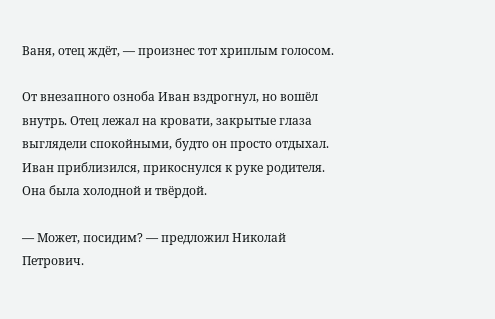Ваня, отец ждёт, — произнес тот хриплым голосом.

От внезапного озноба Иван вздрогнул, но вошёл внутрь. Отец лежал на кровати, закрытые глаза выглядели спокойными, будто он просто отдыхал. Иван приблизился, прикоснулся к руке родителя. Она была холодной и твёрдой.

— Может, посидим? — предложил Николай Петрович.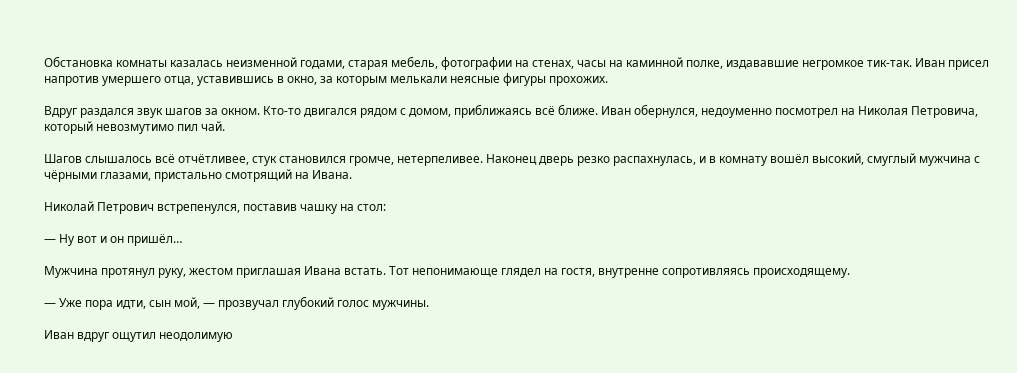Обстановка комнаты казалась неизменной годами, старая мебель, фотографии на стенах, часы на каминной полке, издававшие негромкое тик-так. Иван присел напротив умершего отца, уставившись в окно, за которым мелькали неясные фигуры прохожих.

Вдруг раздался звук шагов за окном. Кто-то двигался рядом с домом, приближаясь всё ближе. Иван обернулся, недоуменно посмотрел на Николая Петровича, который невозмутимо пил чай.

Шагов слышалось всё отчётливее, стук становился громче, нетерпеливее. Наконец дверь резко распахнулась, и в комнату вошёл высокий, смуглый мужчина с чёрными глазами, пристально смотрящий на Ивана.

Николай Петрович встрепенулся, поставив чашку на стол:

— Ну вот и он пришёл…

Мужчина протянул руку, жестом приглашая Ивана встать. Тот непонимающе глядел на гостя, внутренне сопротивляясь происходящему.

— Уже пора идти, сын мой, — прозвучал глубокий голос мужчины.

Иван вдруг ощутил неодолимую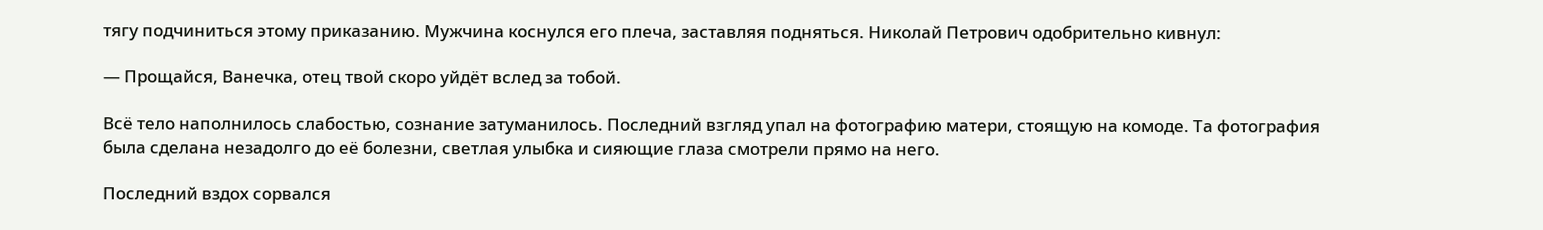тягу подчиниться этому приказанию. Мужчина коснулся его плеча, заставляя подняться. Николай Петрович одобрительно кивнул:

— Прощайся, Ванечка, отец твой скоро уйдёт вслед за тобой.

Всё тело наполнилось слабостью, сознание затуманилось. Последний взгляд упал на фотографию матери, стоящую на комоде. Та фотография была сделана незадолго до её болезни, светлая улыбка и сияющие глаза смотрели прямо на него.

Последний вздох сорвался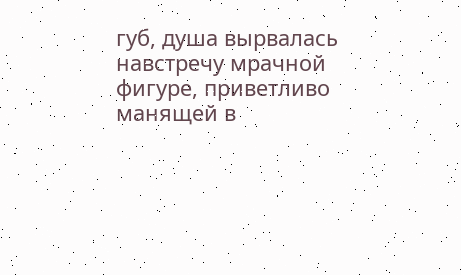губ, душа вырвалась навстречу мрачной фигуре, приветливо манящей в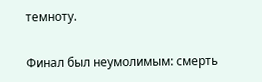темноту.

Финал был неумолимым: смерть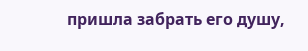пришла забрать его душу,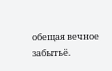обещая вечное забытьё.